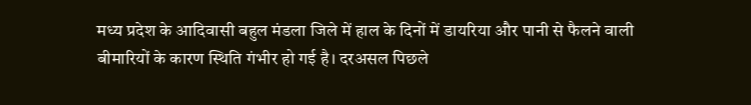मध्य प्रदेश के आदिवासी बहुल मंडला जिले में हाल के दिनों में डायरिया और पानी से फैलने वाली बीमारियों के कारण स्थिति गंभीर हो गई है। दरअसल पिछले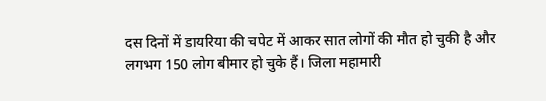दस दिनों में डायरिया की चपेट में आकर सात लोगों की मौत हो चुकी है और लगभग 150 लोग बीमार हो चुके हैं। जिला महामारी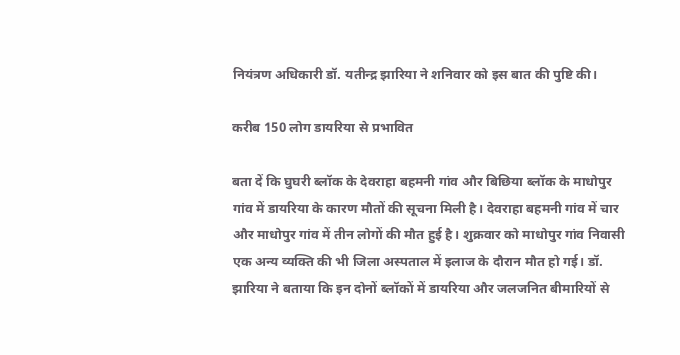नियंत्रण अधिकारी डॉ. यतीन्द्र झारिया ने शनिवार को इस बात की पुष्टि की।

करीब 150 लोग डायरिया से प्रभावित

बता दें कि घुघरी ब्लॉक के देवराहा बहमनी गांव और बिछिया ब्लॉक के माधोपुर गांव में डायरिया के कारण मौतों की सूचना मिली है। देवराहा बहमनी गांव में चार और माधोपुर गांव में तीन लोगों की मौत हुई है। शुक्रवार को माधोपुर गांव निवासी एक अन्य व्यक्ति की भी जिला अस्पताल में इलाज के दौरान मौत हो गई। डॉ. झारिया ने बताया कि इन दोनों ब्लॉकों में डायरिया और जलजनित बीमारियों से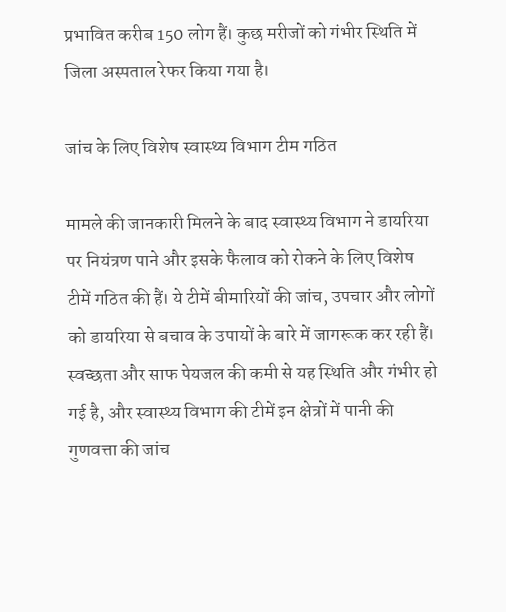प्रभावित करीब 150 लोग हैं। कुछ मरीजों को गंभीर स्थिति में जिला अस्पताल रेफर किया गया है।

जांच के लिए विशेष स्वास्थ्य विभाग टीम गठित

मामले की जानकारी मिलने के बाद स्वास्थ्य विभाग ने डायरिया पर नियंत्रण पाने और इसके फैलाव को रोकने के लिए विशेष टीमें गठित की हैं। ये टीमें बीमारियों की जांच, उपचार और लोगों को डायरिया से बचाव के उपायों के बारे में जागरूक कर रही हैं। स्वच्छता और साफ पेयजल की कमी से यह स्थिति और गंभीर हो गई है, और स्वास्थ्य विभाग की टीमें इन क्षेत्रों में पानी की गुणवत्ता की जांच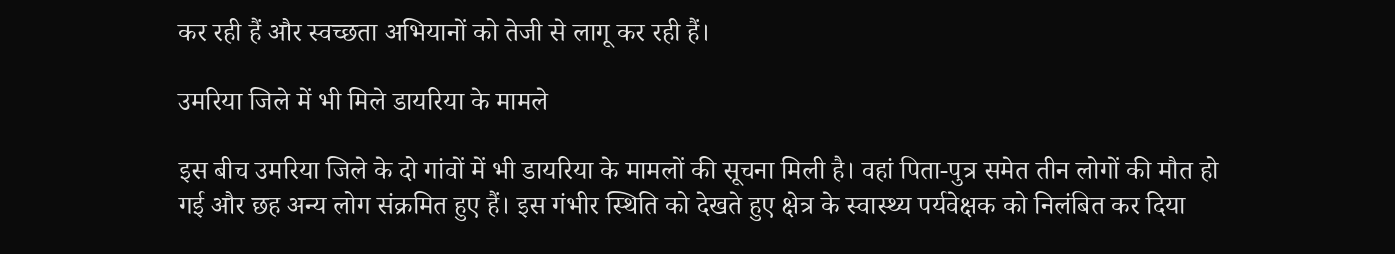कर रही हैं और स्वच्छता अभियानों को तेजी से लागू कर रही हैं।

उमरिया जिले में भी मिले डायरिया के मामले

इस बीच उमरिया जिले के दो गांवों में भी डायरिया के मामलों की सूचना मिली है। वहां पिता-पुत्र समेत तीन लोगों की मौत हो गई और छह अन्य लोग संक्रमित हुए हैं। इस गंभीर स्थिति को देखते हुए क्षेत्र के स्वास्थ्य पर्यवेक्षक को निलंबित कर दिया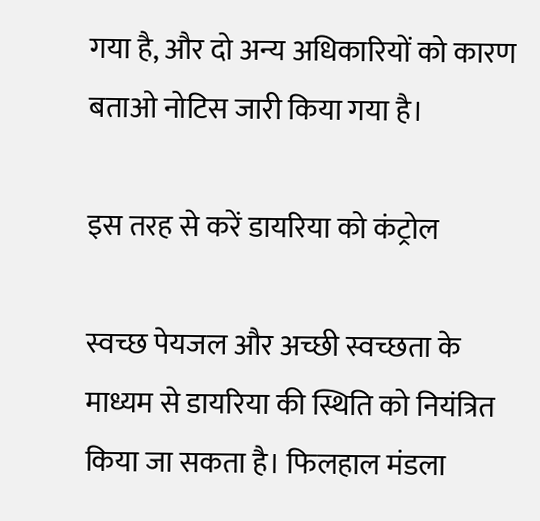गया है, और दो अन्य अधिकारियों को कारण बताओ नोटिस जारी किया गया है।

इस तरह से करें डायरिया को कंट्रोल

स्वच्छ पेयजल और अच्छी स्वच्छता के माध्यम से डायरिया की स्थिति को नियंत्रित किया जा सकता है। फिलहाल मंडला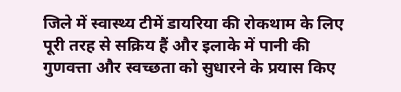जिले में स्वास्थ्य टीमें डायरिया की रोकथाम के लिए पूरी तरह से सक्रिय हैं और इलाके में पानी की गुणवत्ता और स्वच्छता को सुधारने के प्रयास किए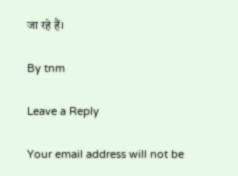जा रहे हैं।

By tnm

Leave a Reply

Your email address will not be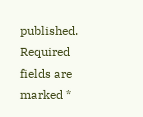published. Required fields are marked *